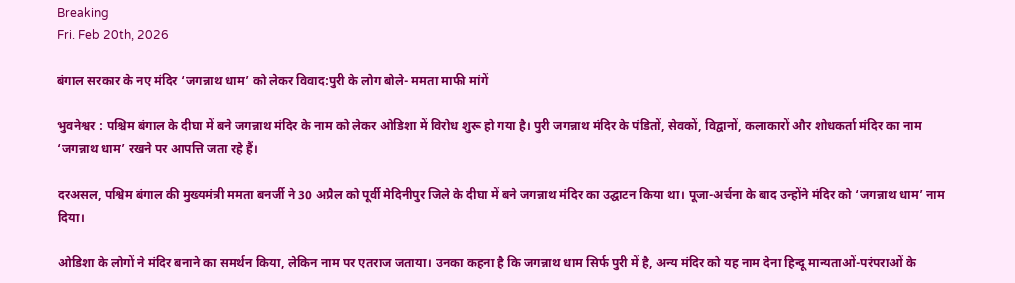Breaking
Fri. Feb 20th, 2026

बंगाल सरकार के नए मंदिर ‘जगन्नाथ धाम’ को लेकर विवाद:पुरी के लोग बोले- ममता माफी मांगें

भुवनेश्वर : पश्चिम बंगाल के दीघा में बने जगन्नाथ मंदिर के नाम को लेकर ओडिशा में विरोध शुरू हो गया है। पुरी जगन्नाथ मंदिर के पंडितों, सेवकों, विद्वानों, कलाकारों और शोधकर्ता मंदिर का नाम ‘जगन्नाथ धाम’ रखने पर आपत्ति जता रहे हैं।

दरअसल, पश्विम बंगाल की मुख्यमंत्री ममता बनर्जी ने 30 अप्रैल को पूर्वी मेदिनीपुर जिले के दीघा में बने जगन्नाथ मंदिर का उद्घाटन किया था। पूजा-अर्चना के बाद उन्होंने मंदिर को ‘जगन्नाथ धाम’ नाम दिया।

ओडिशा के लोगों ने मंदिर बनाने का समर्थन किया, लेकिन नाम पर एतराज जताया। उनका कहना है कि जगन्नाथ धाम सिर्फ पुरी में है, अन्य मंदिर को यह नाम देना हिन्दू मान्यताओं-परंपराओं के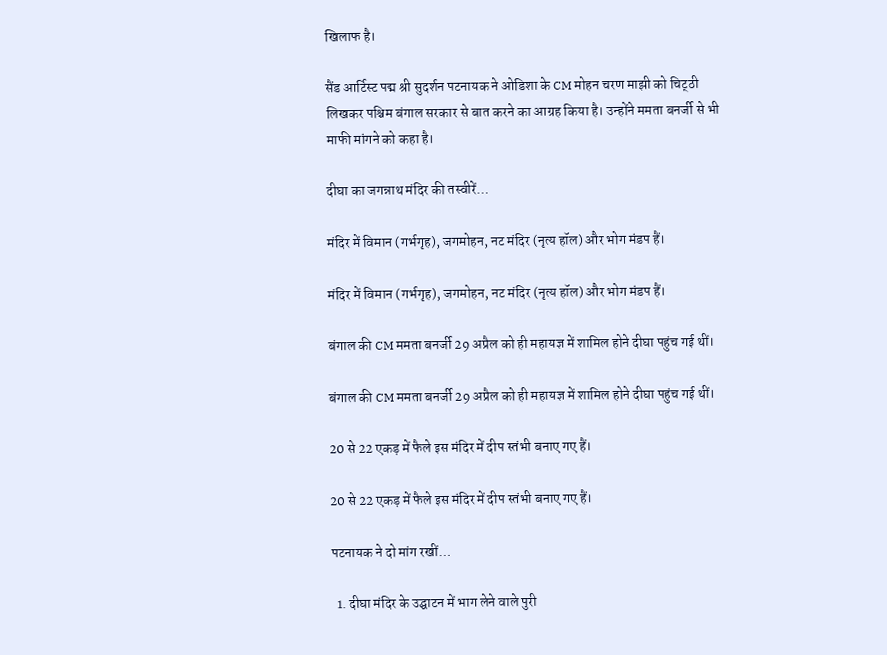खिलाफ है।

सैंड आर्टिस्ट पद्म श्री सुदर्शन पटनायक ने ओडिशा के CM मोहन चरण माझी को चिट्‌ठी लिखकर पश्चिम बंगाल सरकार से बात करने का आग्रह किया है। उन्होंने ममता बनर्जी से भी माफी मांगने को कहा है।

दीघा का जगन्नाथ मंदिर की तस्वीरें…

मंदिर में विमान (गर्भगृह), जगमोहन, नट मंदिर (नृत्य हॉल) और भोग मंडप हैं।

मंदिर में विमान (गर्भगृह), जगमोहन, नट मंदिर (नृत्य हॉल) और भोग मंडप हैं।

बंगाल की CM ममता बनर्जी 29 अप्रैल को ही महायज्ञ में शामिल होने दीघा पहुंच गई थीं।

बंगाल की CM ममता बनर्जी 29 अप्रैल को ही महायज्ञ में शामिल होने दीघा पहुंच गई थीं।

20 से 22 एकड़ में फैले इस मंदिर में दीप स्तंभी बनाए गए हैं।

20 से 22 एकड़ में फैले इस मंदिर में दीप स्तंभी बनाए गए हैं।

पटनायक ने दो मांग रखीं…

  1. दीघा मंदिर के उद्घाटन में भाग लेने वाले पुरी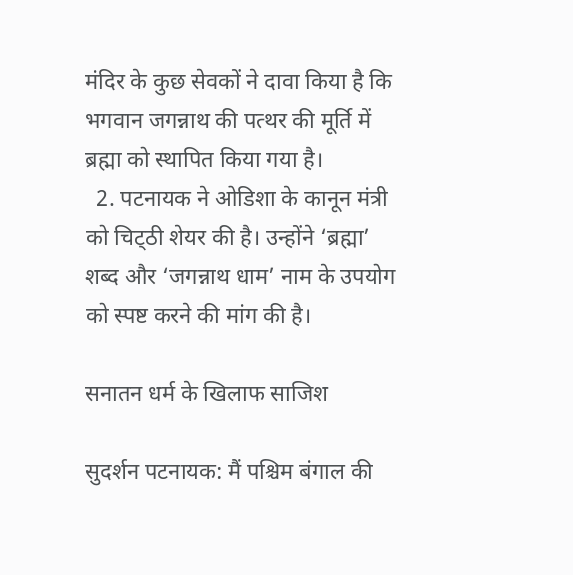मंदिर के कुछ सेवकों ने दावा किया है कि भगवान जगन्नाथ की पत्थर की मूर्ति में ब्रह्मा को स्थापित किया गया है।
  2. पटनायक ने ओडिशा के कानून मंत्री को चिट्‌ठी शेयर की है। उन्होंने ‘ब्रह्मा’ शब्द और ‘जगन्नाथ धाम’ नाम के उपयोग को स्पष्ट करने की मांग की है।

सनातन धर्म के खिलाफ साजिश

सुदर्शन पटनायक: मैं पश्चिम बंगाल की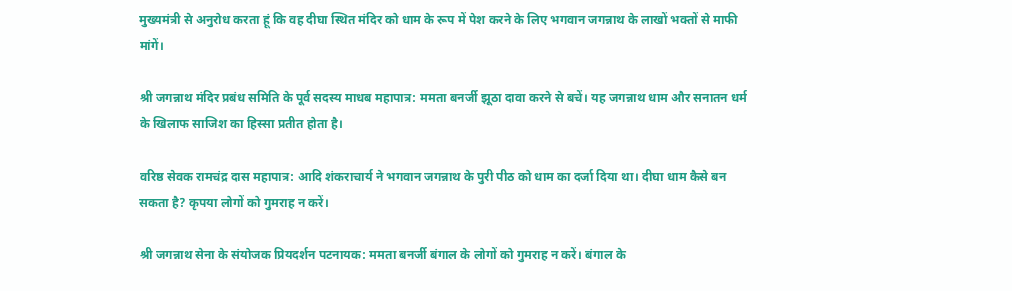मुख्यमंत्री से अनुरोध करता हूं कि वह दीघा स्थित मंदिर को धाम के रूप में पेश करने के लिए भगवान जगन्नाथ के लाखों भक्तों से माफी मांगें।

श्री जगन्नाथ मंदिर प्रबंध समिति के पूर्व सदस्य माधब महापात्र: ममता बनर्जी झूठा दावा करने से बचें। यह जगन्नाथ धाम और सनातन धर्म के खिलाफ साजिश का हिस्सा प्रतीत होता है।

वरिष्ठ सेवक रामचंद्र दास महापात्र: आदि शंकराचार्य ने भगवान जगन्नाथ के पुरी पीठ को धाम का दर्जा दिया था। दीघा धाम कैसे बन सकता है? कृपया लोगों को गुमराह न करें।

श्री जगन्नाथ सेना के संयोजक प्रियदर्शन पटनायक: ममता बनर्जी बंगाल के लोगों को गुमराह न करें। बंगाल के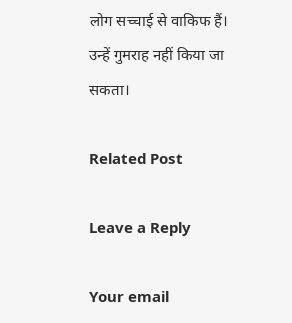लोग सच्चाई से वाकिफ हैं। उन्हें गुमराह नहीं किया जा सकता।

Related Post

Leave a Reply

Your email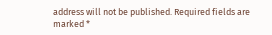address will not be published. Required fields are marked *